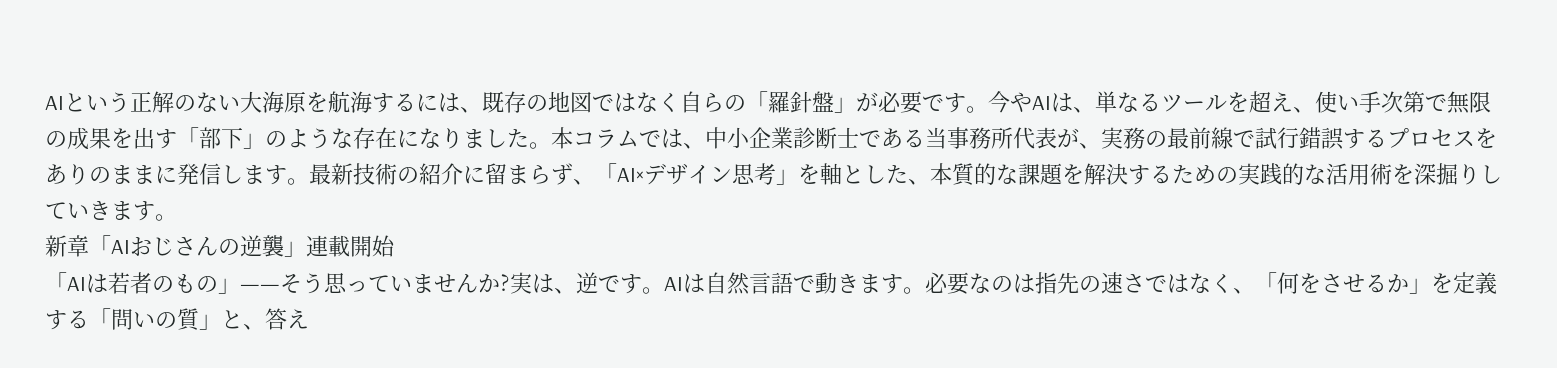AIという正解のない大海原を航海するには、既存の地図ではなく自らの「羅針盤」が必要です。今やAIは、単なるツールを超え、使い手次第で無限の成果を出す「部下」のような存在になりました。本コラムでは、中小企業診断士である当事務所代表が、実務の最前線で試行錯誤するプロセスをありのままに発信します。最新技術の紹介に留まらず、「AI×デザイン思考」を軸とした、本質的な課題を解決するための実践的な活用術を深掘りしていきます。
新章「AIおじさんの逆襲」連載開始
「AIは若者のもの」——そう思っていませんか?実は、逆です。AIは自然言語で動きます。必要なのは指先の速さではなく、「何をさせるか」を定義する「問いの質」と、答え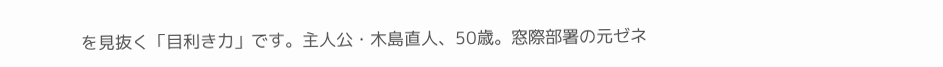を見抜く「目利き力」です。主人公・木島直人、50歳。窓際部署の元ゼネ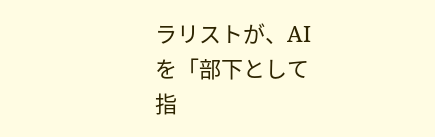ラリストが、AIを「部下として指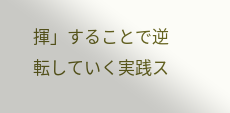揮」することで逆転していく実践ス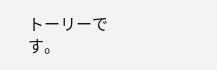トーリーです。